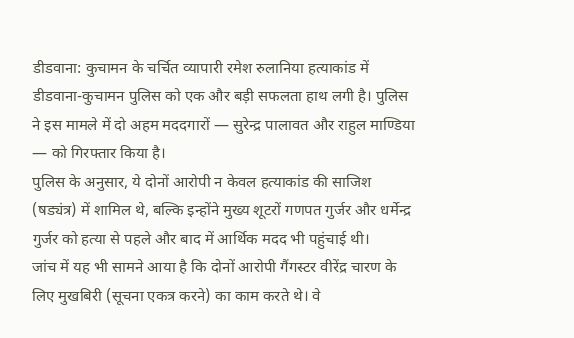डीडवाना: कुचामन के चर्चित व्यापारी रमेश रुलानिया हत्याकांड में डीडवाना-कुचामन पुलिस को एक और बड़ी सफलता हाथ लगी है। पुलिस ने इस मामले में दो अहम मददगारों — सुरेन्द्र पालावत और राहुल माण्डिया — को गिरफ्तार किया है।
पुलिस के अनुसार, ये दोनों आरोपी न केवल हत्याकांड की साजिश (षड्यंत्र) में शामिल थे, बल्कि इन्होंने मुख्य शूटरों गणपत गुर्जर और धर्मेन्द्र गुर्जर को हत्या से पहले और बाद में आर्थिक मदद भी पहुंचाई थी।
जांच में यह भी सामने आया है कि दोनों आरोपी गैंगस्टर वीरेंद्र चारण के लिए मुखबिरी (सूचना एकत्र करने) का काम करते थे। वे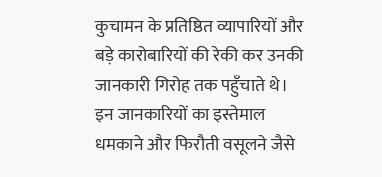कुचामन के प्रतिष्ठित व्यापारियों और बड़े कारोबारियों की रेकी कर उनकी जानकारी गिरोह तक पहुँचाते थे। इन जानकारियों का इस्तेमाल धमकाने और फिरौती वसूलने जैसे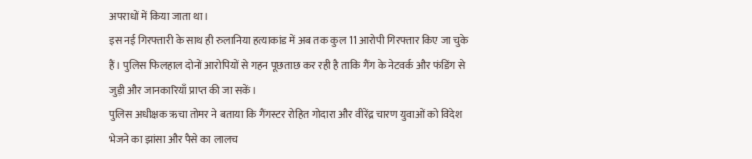अपराधों में किया जाता था।
इस नई गिरफ्तारी के साथ ही रुलानिया हत्याकांड में अब तक कुल 11 आरोपी गिरफ्तार किए जा चुके हैं। पुलिस फिलहाल दोनों आरोपियों से गहन पूछताछ कर रही है ताकि गैंग के नेटवर्क और फंडिंग से जुड़ी और जानकारियाँ प्राप्त की जा सकें।
पुलिस अधीक्षक ऋचा तोमर ने बताया कि गैंगस्टर रोहित गोदारा और वीरेंद्र चारण युवाओं को विदेश भेजने का झांसा और पैसे का लालच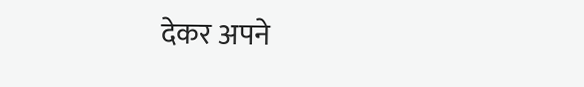देकर अपने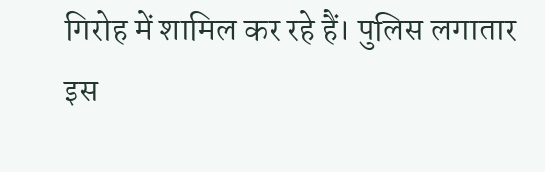गिरोह में शामिल कर रहे हैं। पुलिस लगातार इस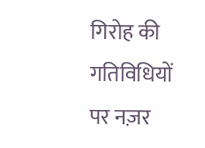गिरोह की गतिविधियों पर नज़र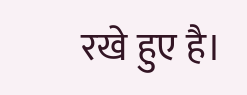रखे हुए है।